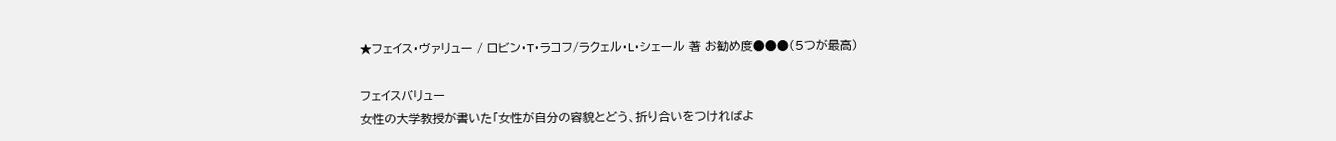★フェイス・ヴァリュー / ロビン・T・ラコフ/ラクェル・L・シェール 著 お勧め度●●●(5つが最高)

フェイスバリュー
女性の大学教授が書いた「女性が自分の容貌とどう、折り合いをつければよ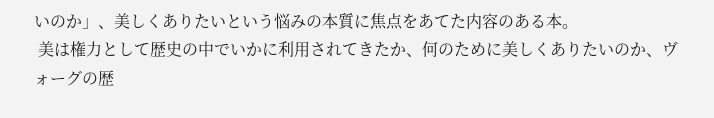いのか」、美しくありたいという悩みの本質に焦点をあてた内容のある本。
 美は権力として歴史の中でいかに利用されてきたか、何のために美しくありたいのか、ヴォーグの歴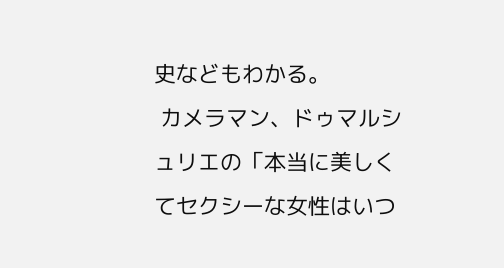史などもわかる。
 カメラマン、ドゥマルシュリエの「本当に美しくてセクシーな女性はいつ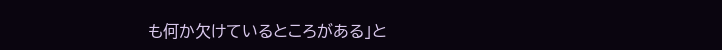も何か欠けているところがある」と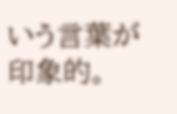いう言葉が印象的。